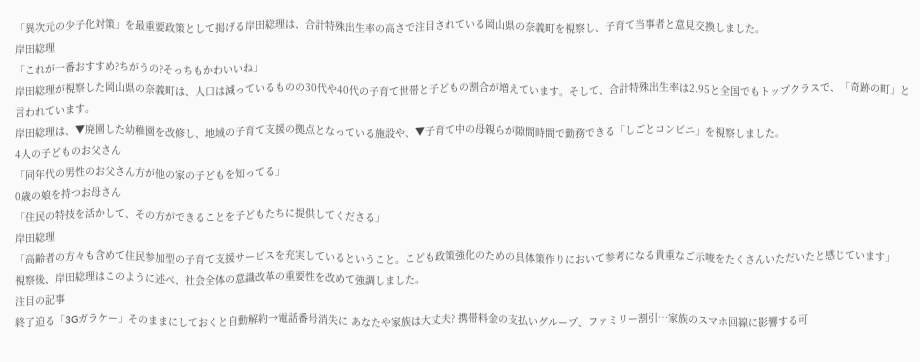「異次元の少子化対策」を最重要政策として掲げる岸田総理は、合計特殊出生率の高さで注目されている岡山県の奈義町を視察し、子育て当事者と意見交換しました。
岸田総理
「これが一番おすすめ?ちがうの?そっちもかわいいね」
岸田総理が視察した岡山県の奈義町は、人口は減っているものの30代や40代の子育て世帯と子どもの割合が増えています。そして、合計特殊出生率は2.95と全国でもトップクラスで、「奇跡の町」と言われています。
岸田総理は、▼廃園した幼稚園を改修し、地域の子育て支援の拠点となっている施設や、▼子育て中の母親らが隙間時間で勤務できる「しごとコンビニ」を視察しました。
4人の子どものお父さん
「同年代の男性のお父さん方が他の家の子どもを知ってる」
0歳の娘を持つお母さん
「住民の特技を活かして、その方ができることを子どもたちに提供してくださる」
岸田総理
「高齢者の方々も含めて住民参加型の子育て支援サービスを充実しているということ。こども政策強化のための具体策作りにおいて参考になる貴重なご示唆をたくさんいただいたと感じています」
視察後、岸田総理はこのように述べ、社会全体の意識改革の重要性を改めて強調しました。
注目の記事
終了迫る「3Gガラケー」そのままにしておくと自動解約→電話番号消失に あなたや家族は大丈夫? 携帯料金の支払いグループ、ファミリー割引…家族のスマホ回線に影響する可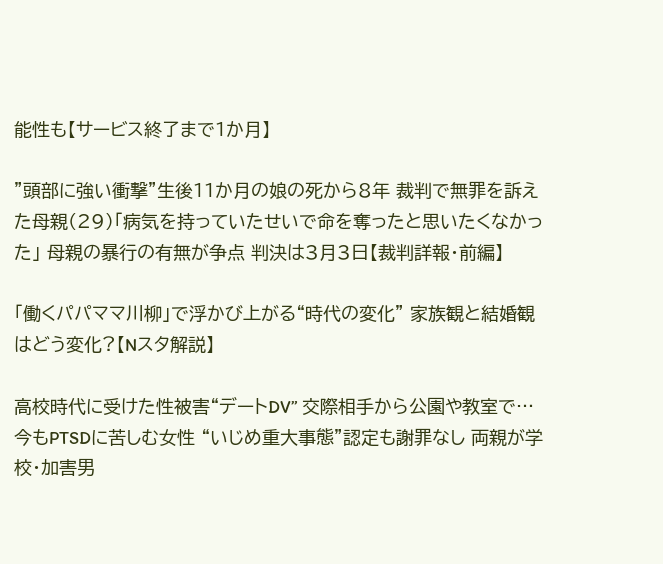能性も【サービス終了まで1か月】

”頭部に強い衝撃”生後11か月の娘の死から8年 裁判で無罪を訴えた母親(29)「病気を持っていたせいで命を奪ったと思いたくなかった」 母親の暴行の有無が争点 判決は3月3日【裁判詳報・前編】

「働くパパママ川柳」で浮かび上がる“時代の変化” 家族観と結婚観はどう変化?【Nスタ解説】

高校時代に受けた性被害“デートDV” 交際相手から公園や教室で…今もPTSDに苦しむ女性 “いじめ重大事態”認定も謝罪なし 両親が学校・加害男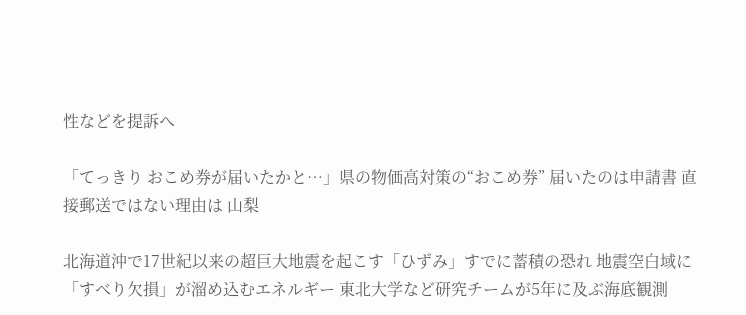性などを提訴へ

「てっきり おこめ券が届いたかと…」県の物価高対策の“おこめ券” 届いたのは申請書 直接郵送ではない理由は 山梨

北海道沖で17世紀以来の超巨大地震を起こす「ひずみ」すでに蓄積の恐れ 地震空白域に「すべり欠損」が溜め込むエネルギー 東北大学など研究チームが5年に及ぶ海底観測